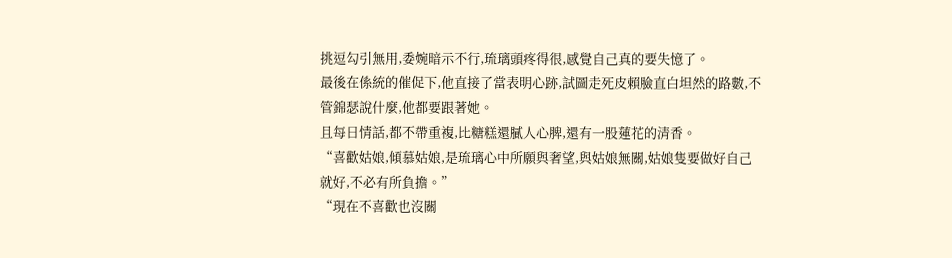挑逗勾引無用,委婉暗示不行,琉璃頭疼得很,感覺自己真的要失憶了。
最後在係統的催促下,他直接了當表明心跡,試圖走死皮賴臉直白坦然的路數,不管錦瑟說什麼,他都要跟著她。
且每日情話,都不帶重複,比糖糕還膩人心脾,還有一股蓮花的清香。
“喜歡姑娘,傾慕姑娘,是琉璃心中所願與奢望,與姑娘無關,姑娘隻要做好自己就好,不必有所負擔。”
“現在不喜歡也沒關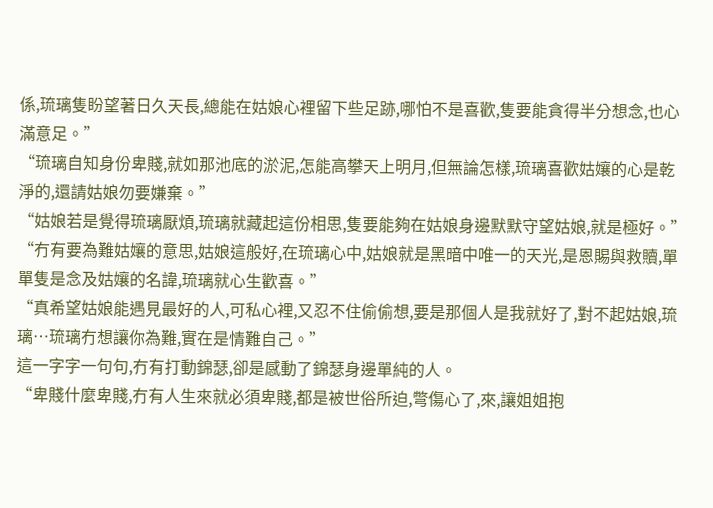係,琉璃隻盼望著日久天長,總能在姑娘心裡留下些足跡,哪怕不是喜歡,隻要能貪得半分想念,也心滿意足。”
“琉璃自知身份卑賤,就如那池底的淤泥,怎能高攀天上明月,但無論怎樣,琉璃喜歡姑孃的心是乾淨的,還請姑娘勿要嫌棄。”
“姑娘若是覺得琉璃厭煩,琉璃就藏起這份相思,隻要能夠在姑娘身邊默默守望姑娘,就是極好。”
“冇有要為難姑孃的意思,姑娘這般好,在琉璃心中,姑娘就是黑暗中唯一的天光,是恩賜與救贖,單單隻是念及姑孃的名諱,琉璃就心生歡喜。”
“真希望姑娘能遇見最好的人,可私心裡,又忍不住偷偷想,要是那個人是我就好了,對不起姑娘,琉璃…琉璃冇想讓你為難,實在是情難自己。”
這一字字一句句,冇有打動錦瑟,卻是感動了錦瑟身邊單純的人。
“卑賤什麼卑賤,冇有人生來就必須卑賤,都是被世俗所迫,彆傷心了,來,讓姐姐抱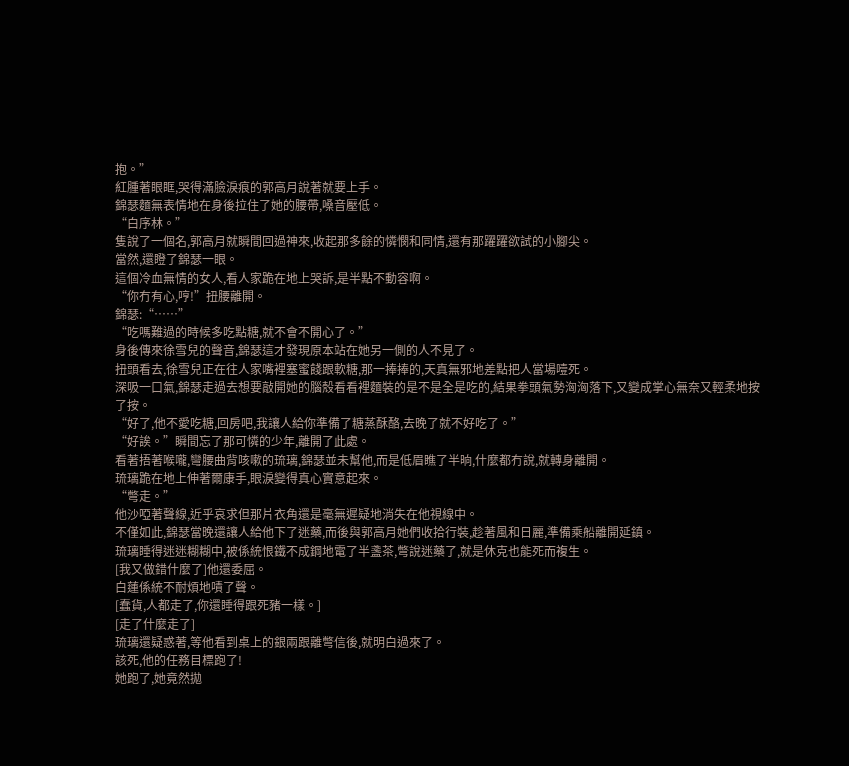抱。”
紅腫著眼眶,哭得滿臉淚痕的郭高月說著就要上手。
錦瑟麵無表情地在身後拉住了她的腰帶,嗓音壓低。
“白序林。”
隻說了一個名,郭高月就瞬間回過神來,收起那多餘的憐憫和同情,還有那躍躍欲試的小腳尖。
當然,還瞪了錦瑟一眼。
這個冷血無情的女人,看人家跪在地上哭訴,是半點不動容啊。
“你冇有心,哼!”扭腰離開。
錦瑟:“……”
“吃嗎難過的時候多吃點糖,就不會不開心了。”
身後傳來徐雪兒的聲音,錦瑟這才發現原本站在她另一側的人不見了。
扭頭看去,徐雪兒正在往人家嘴裡塞蜜餞跟軟糖,那一捧捧的,天真無邪地差點把人當場噎死。
深吸一口氣,錦瑟走過去想要敲開她的腦殼看看裡麵裝的是不是全是吃的,結果拳頭氣勢洶洶落下,又變成掌心無奈又輕柔地按了按。
“好了,他不愛吃糖,回房吧,我讓人給你準備了糖蒸酥酪,去晚了就不好吃了。”
“好誒。”瞬間忘了那可憐的少年,離開了此處。
看著捂著喉嚨,彎腰曲背咳嗽的琉璃,錦瑟並未幫他,而是低眉瞧了半晌,什麼都冇說,就轉身離開。
琉璃跪在地上伸著爾康手,眼淚變得真心實意起來。
“彆走。”
他沙啞著聲線,近乎哀求但那片衣角還是毫無遲疑地消失在他視線中。
不僅如此,錦瑟當晚還讓人給他下了迷藥,而後與郭高月她們收拾行裝,趁著風和日麗,準備乘船離開延鎮。
琉璃睡得迷迷糊糊中,被係統恨鐵不成鋼地電了半盞茶,彆說迷藥了,就是休克也能死而複生。
[我又做錯什麼了]他還委屈。
白蓮係統不耐煩地嘖了聲。
[蠢貨,人都走了,你還睡得跟死豬一樣。]
[走了什麼走了]
琉璃還疑惑著,等他看到桌上的銀兩跟離彆信後,就明白過來了。
該死,他的任務目標跑了!
她跑了,她竟然拋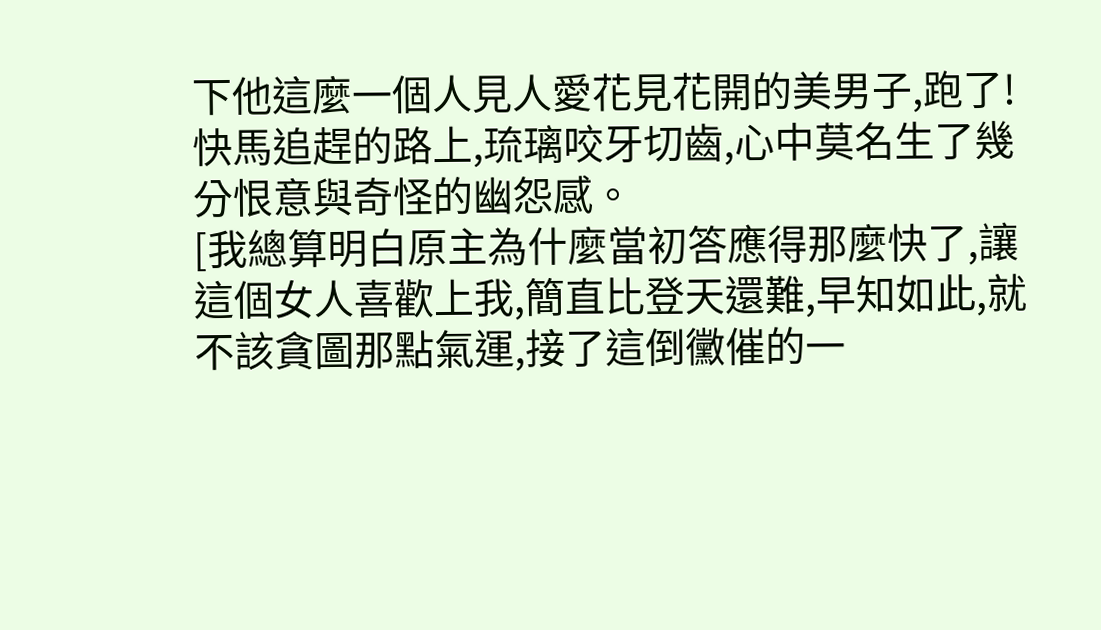下他這麼一個人見人愛花見花開的美男子,跑了!
快馬追趕的路上,琉璃咬牙切齒,心中莫名生了幾分恨意與奇怪的幽怨感。
[我總算明白原主為什麼當初答應得那麼快了,讓這個女人喜歡上我,簡直比登天還難,早知如此,就不該貪圖那點氣運,接了這倒黴催的一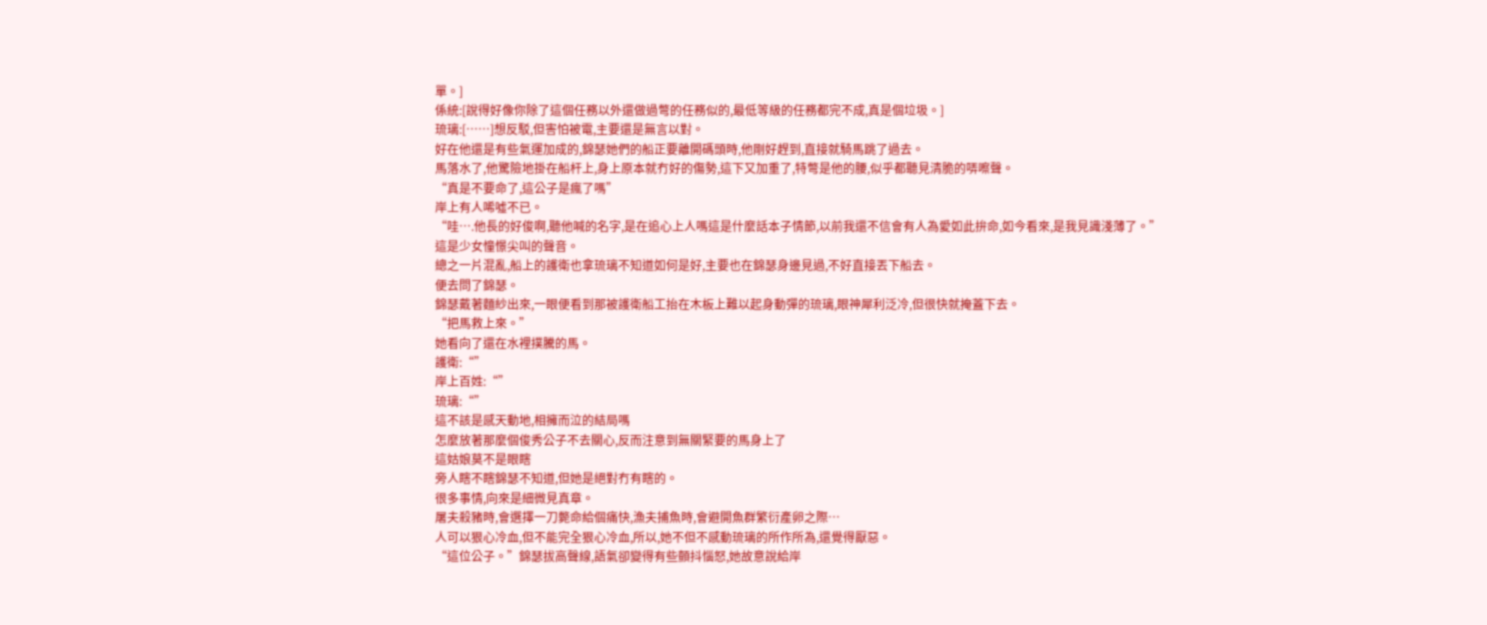單。]
係統:[說得好像你除了這個任務以外還做過彆的任務似的,最低等級的任務都完不成,真是個垃圾。]
琉璃:[……]想反駁,但害怕被電,主要還是無言以對。
好在他還是有些氣運加成的,錦瑟她們的船正要離開碼頭時,他剛好趕到,直接就騎馬跳了過去。
馬落水了,他驚險地掛在船杆上,身上原本就冇好的傷勢,這下又加重了,特彆是他的腰,似乎都聽見清脆的哢嚓聲。
“真是不要命了,這公子是瘋了嗎”
岸上有人唏噓不已。
“哇….他長的好俊啊,聽他喊的名字,是在追心上人嗎這是什麼話本子情節,以前我還不信會有人為愛如此拚命,如今看來,是我見識淺薄了。”
這是少女憧憬尖叫的聲音。
總之一片混亂,船上的護衛也拿琉璃不知道如何是好,主要也在錦瑟身邊見過,不好直接丟下船去。
便去問了錦瑟。
錦瑟戴著麵紗出來,一眼便看到那被護衛船工抬在木板上難以起身動彈的琉璃,眼神犀利泛冷,但很快就掩蓋下去。
“把馬救上來。”
她看向了還在水裡撲騰的馬。
護衛:“”
岸上百姓:“”
琉璃:“”
這不該是感天動地,相擁而泣的結局嗎
怎麼放著那麼個俊秀公子不去關心,反而注意到無關緊要的馬身上了
這姑娘莫不是眼瞎
旁人瞎不瞎錦瑟不知道,但她是絕對冇有瞎的。
很多事情,向來是細微見真章。
屠夫殺豬時,會選擇一刀斃命給個痛快,漁夫捕魚時,會避開魚群繁衍產卵之際…
人可以狠心冷血,但不能完全狠心冷血,所以,她不但不感動琉璃的所作所為,還覺得厭惡。
“這位公子。”錦瑟拔高聲線,語氣卻變得有些顫抖惱怒,她故意說給岸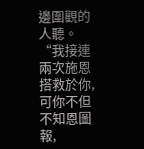邊圍觀的人聽。
“我接連兩次施恩搭救於你,可你不但不知恩圖報,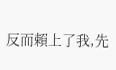反而賴上了我,先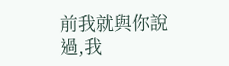前我就與你說過,我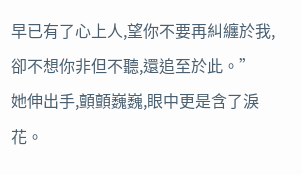早已有了心上人,望你不要再糾纏於我,卻不想你非但不聽,還追至於此。”
她伸出手,顫顫巍巍,眼中更是含了淚花。